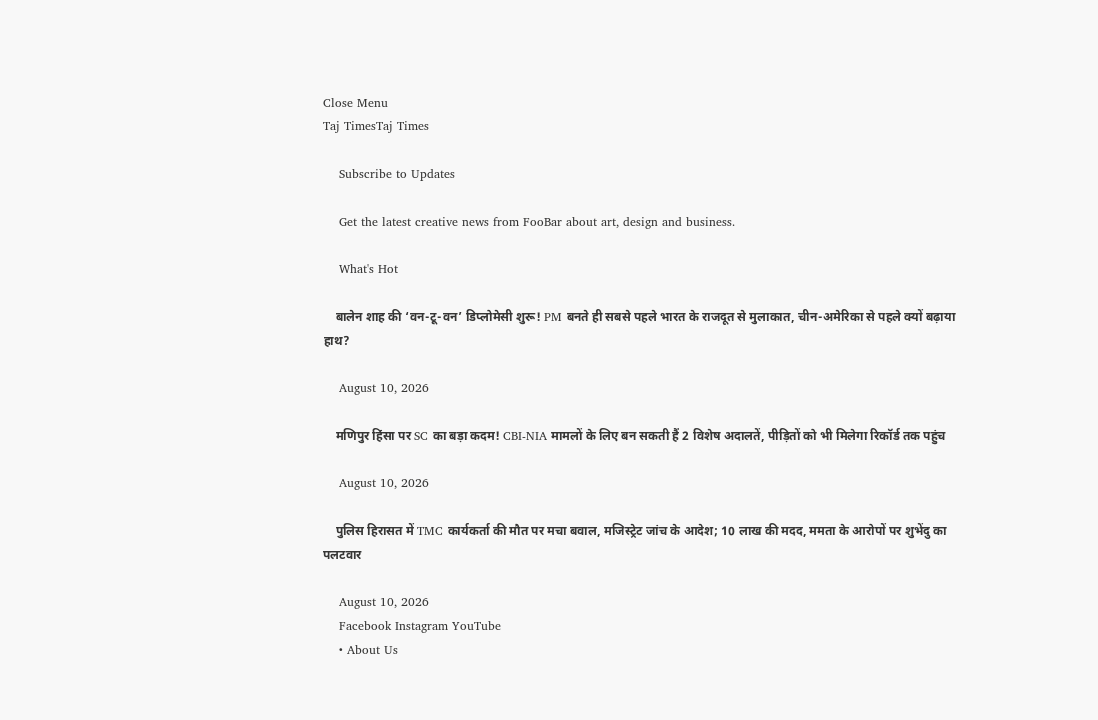Close Menu
Taj TimesTaj Times

    Subscribe to Updates

    Get the latest creative news from FooBar about art, design and business.

    What's Hot

    बालेन शाह की ‘वन-टू-वन’ डिप्लोमेसी शुरू! PM बनते ही सबसे पहले भारत के राजदूत से मुलाकात, चीन-अमेरिका से पहले क्यों बढ़ाया हाथ?

    August 10, 2026

    मणिपुर हिंसा पर SC का बड़ा कदम! CBI-NIA मामलों के लिए बन सकती हैं 2 विशेष अदालतें, पीड़ितों को भी मिलेगा रिकॉर्ड तक पहुंच

    August 10, 2026

    पुलिस हिरासत में TMC कार्यकर्ता की मौत पर मचा बवाल, मजिस्ट्रेट जांच के आदेश; 10 लाख की मदद, ममता के आरोपों पर शुभेंदु का पलटवार

    August 10, 2026
    Facebook Instagram YouTube
    • About Us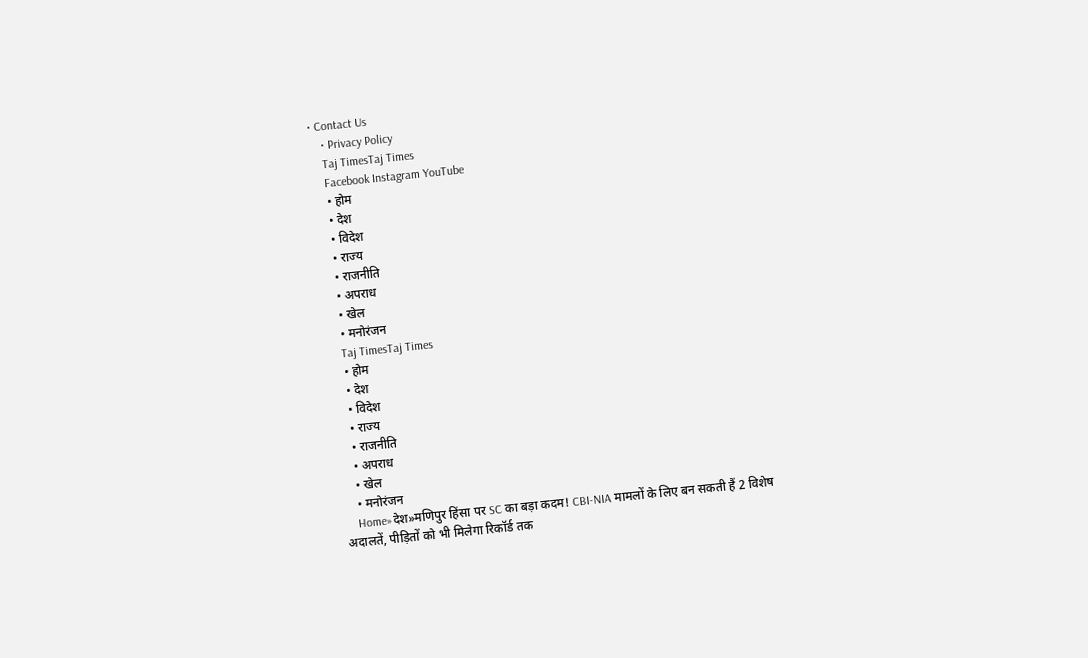• Contact Us
    • Privacy Policy
    Taj TimesTaj Times
    Facebook Instagram YouTube
    • होम
    • देश
    • विदेश
    • राज्य
    • राजनीति
    • अपराध
    • खेल
    • मनोरंजन
    Taj TimesTaj Times
    • होम
    • देश
    • विदेश
    • राज्य
    • राजनीति
    • अपराध
    • खेल
    • मनोरंजन
    Home»देश»मणिपुर हिंसा पर SC का बड़ा कदम! CBI-NIA मामलों के लिए बन सकती हैं 2 विशेष अदालतें, पीड़ितों को भी मिलेगा रिकॉर्ड तक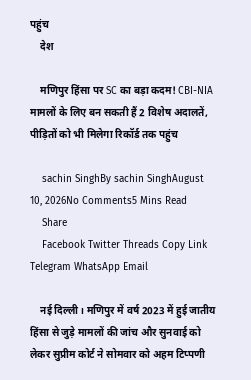पहुंच
    देश

    मणिपुर हिंसा पर SC का बड़ा कदम! CBI-NIA मामलों के लिए बन सकती हैं 2 विशेष अदालतें, पीड़ितों को भी मिलेगा रिकॉर्ड तक पहुंच

    sachin SinghBy sachin SinghAugust 10, 2026No Comments5 Mins Read
    Share
    Facebook Twitter Threads Copy Link Telegram WhatsApp Email

    नई दिल्ली। मणिपुर में वर्ष 2023 में हुई जातीय हिंसा से जुड़े मामलों की जांच और सुनवाई को लेकर सुप्रीम कोर्ट ने सोमवार को अहम टिप्पणी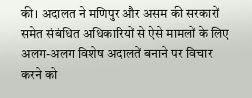की। अदालत ने मणिपुर और असम की सरकारों समेत संबंधित अधिकारियों से ऐसे मामलों के लिए अलग-अलग विशेष अदालतें बनाने पर विचार करने को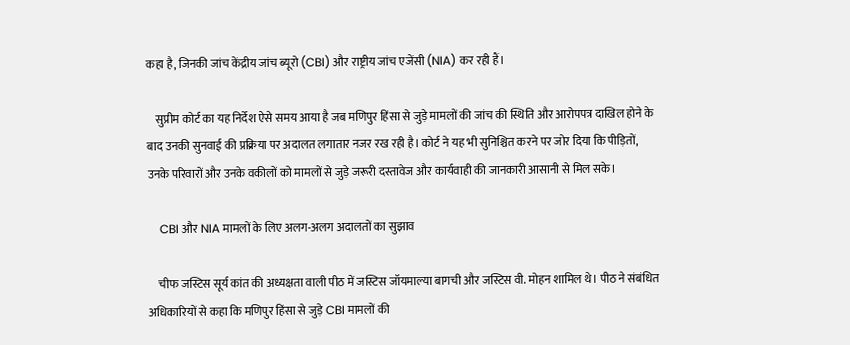कहा है, जिनकी जांच केंद्रीय जांच ब्यूरो (CBI) और राष्ट्रीय जांच एजेंसी (NIA) कर रही हैं।

    सुप्रीम कोर्ट का यह निर्देश ऐसे समय आया है जब मणिपुर हिंसा से जुड़े मामलों की जांच की स्थिति और आरोपपत्र दाखिल होने के बाद उनकी सुनवाई की प्रक्रिया पर अदालत लगातार नजर रख रही है। कोर्ट ने यह भी सुनिश्चित करने पर जोर दिया कि पीड़ितों, उनके परिवारों और उनके वकीलों को मामलों से जुड़े जरूरी दस्तावेज और कार्यवाही की जानकारी आसानी से मिल सके।

    CBI और NIA मामलों के लिए अलग-अलग अदालतों का सुझाव

    चीफ जस्टिस सूर्य कांत की अध्यक्षता वाली पीठ में जस्टिस जॉयमाल्या बागची और जस्टिस वी. मोहन शामिल थे। पीठ ने संबंधित अधिकारियों से कहा कि मणिपुर हिंसा से जुड़े CBI मामलों की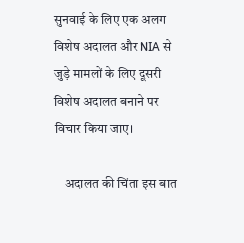सुनवाई के लिए एक अलग विशेष अदालत और NIA से जुड़े मामलों के लिए दूसरी विशेष अदालत बनाने पर विचार किया जाए।

    अदालत की चिंता इस बात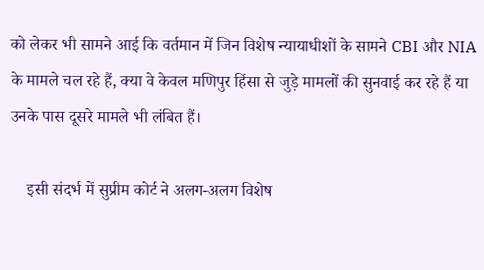को लेकर भी सामने आई कि वर्तमान में जिन विशेष न्यायाधीशों के सामने CBI और NIA के मामले चल रहे हैं, क्या वे केवल मणिपुर हिंसा से जुड़े मामलों की सुनवाई कर रहे हैं या उनके पास दूसरे मामले भी लंबित हैं।

    इसी संदर्भ में सुप्रीम कोर्ट ने अलग-अलग विशेष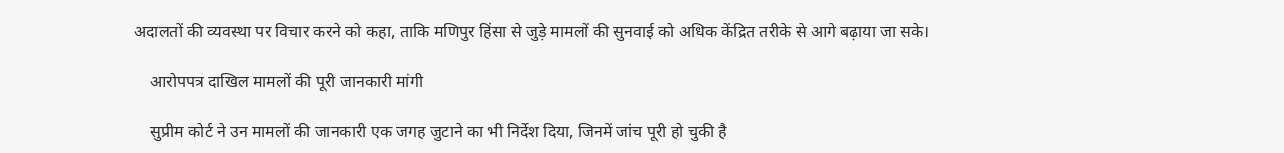अदालतों की व्यवस्था पर विचार करने को कहा, ताकि मणिपुर हिंसा से जुड़े मामलों की सुनवाई को अधिक केंद्रित तरीके से आगे बढ़ाया जा सके।

    आरोपपत्र दाखिल मामलों की पूरी जानकारी मांगी

    सुप्रीम कोर्ट ने उन मामलों की जानकारी एक जगह जुटाने का भी निर्देश दिया, जिनमें जांच पूरी हो चुकी है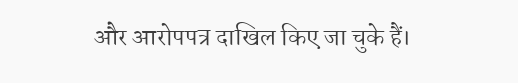और आरोपपत्र दाखिल किए जा चुके हैं।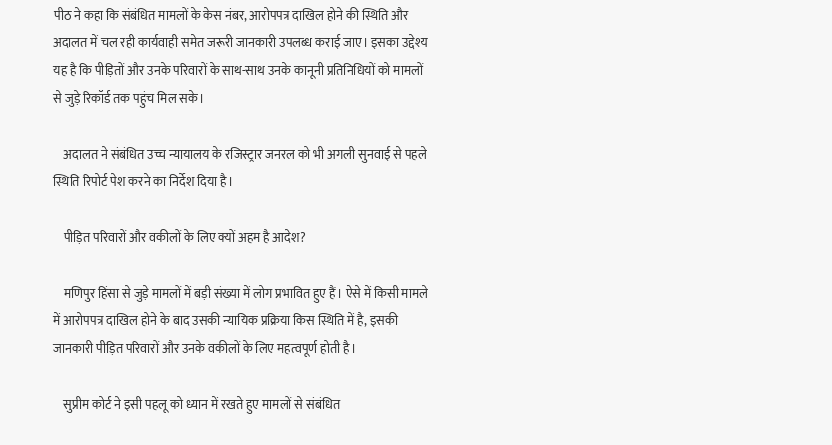पीठ ने कहा कि संबंधित मामलों के केस नंबर, आरोपपत्र दाखिल होने की स्थिति और अदालत में चल रही कार्यवाही समेत जरूरी जानकारी उपलब्ध कराई जाए। इसका उद्देश्य यह है कि पीड़ितों और उनके परिवारों के साथ-साथ उनके कानूनी प्रतिनिधियों को मामलों से जुड़े रिकॉर्ड तक पहुंच मिल सके।

    अदालत ने संबंधित उच्च न्यायालय के रजिस्ट्रार जनरल को भी अगली सुनवाई से पहले स्थिति रिपोर्ट पेश करने का निर्देश दिया है।

    पीड़ित परिवारों और वकीलों के लिए क्यों अहम है आदेश?

    मणिपुर हिंसा से जुड़े मामलों में बड़ी संख्या में लोग प्रभावित हुए हैं। ऐसे में किसी मामले में आरोपपत्र दाखिल होने के बाद उसकी न्यायिक प्रक्रिया किस स्थिति में है, इसकी जानकारी पीड़ित परिवारों और उनके वकीलों के लिए महत्वपूर्ण होती है।

    सुप्रीम कोर्ट ने इसी पहलू को ध्यान में रखते हुए मामलों से संबंधित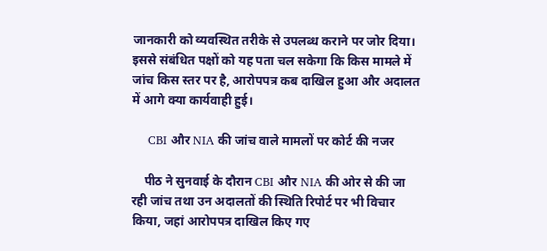जानकारी को व्यवस्थित तरीके से उपलब्ध कराने पर जोर दिया। इससे संबंधित पक्षों को यह पता चल सकेगा कि किस मामले में जांच किस स्तर पर है, आरोपपत्र कब दाखिल हुआ और अदालत में आगे क्या कार्यवाही हुई।

    CBI और NIA की जांच वाले मामलों पर कोर्ट की नजर

    पीठ ने सुनवाई के दौरान CBI और NIA की ओर से की जा रही जांच तथा उन अदालतों की स्थिति रिपोर्ट पर भी विचार किया, जहां आरोपपत्र दाखिल किए गए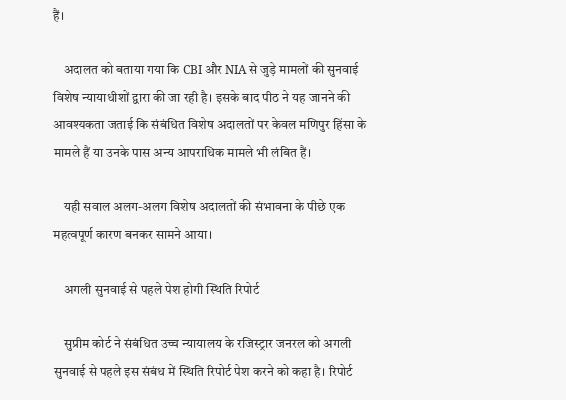हैं।

    अदालत को बताया गया कि CBI और NIA से जुड़े मामलों की सुनवाई विशेष न्यायाधीशों द्वारा की जा रही है। इसके बाद पीठ ने यह जानने की आवश्यकता जताई कि संबंधित विशेष अदालतों पर केवल मणिपुर हिंसा के मामले हैं या उनके पास अन्य आपराधिक मामले भी लंबित हैं।

    यही सवाल अलग-अलग विशेष अदालतों की संभावना के पीछे एक महत्वपूर्ण कारण बनकर सामने आया।

    अगली सुनवाई से पहले पेश होगी स्थिति रिपोर्ट

    सुप्रीम कोर्ट ने संबंधित उच्च न्यायालय के रजिस्ट्रार जनरल को अगली सुनवाई से पहले इस संबंध में स्थिति रिपोर्ट पेश करने को कहा है। रिपोर्ट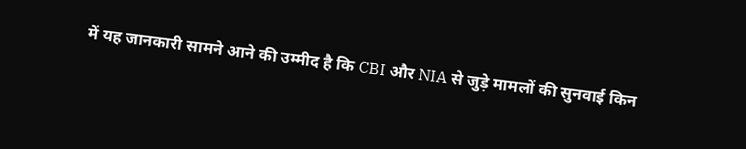में यह जानकारी सामने आने की उम्मीद है कि CBI और NIA से जुड़े मामलों की सुनवाई किन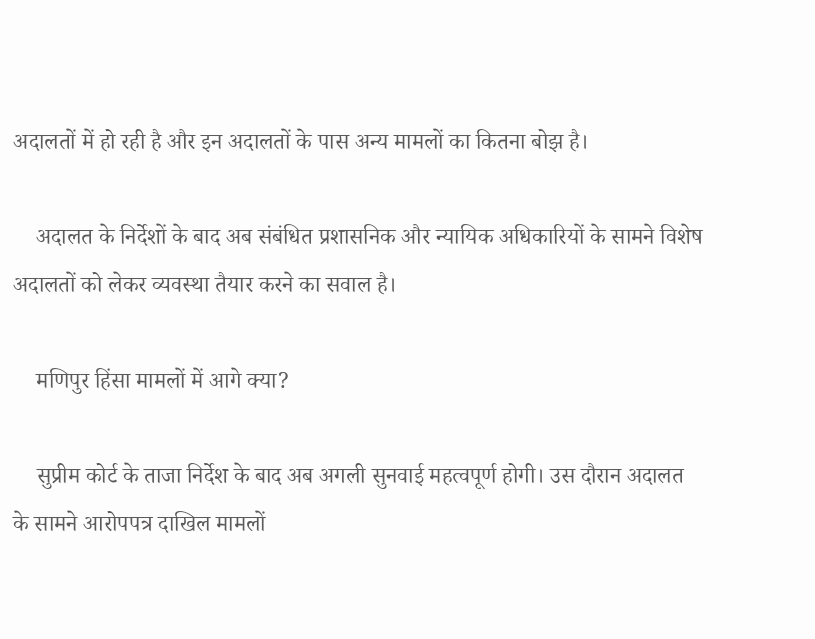अदालतों में हो रही है और इन अदालतों के पास अन्य मामलों का कितना बोझ है।

    अदालत के निर्देशों के बाद अब संबंधित प्रशासनिक और न्यायिक अधिकारियों के सामने विशेष अदालतों को लेकर व्यवस्था तैयार करने का सवाल है।

    मणिपुर हिंसा मामलों में आगे क्या?

    सुप्रीम कोर्ट के ताजा निर्देश के बाद अब अगली सुनवाई महत्वपूर्ण होगी। उस दौरान अदालत के सामने आरोपपत्र दाखिल मामलों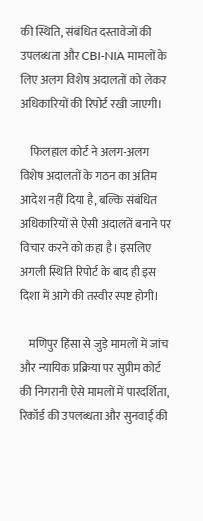की स्थिति, संबंधित दस्तावेजों की उपलब्धता और CBI-NIA मामलों के लिए अलग विशेष अदालतों को लेकर अधिकारियों की रिपोर्ट रखी जाएगी।

    फिलहाल कोर्ट ने अलग-अलग विशेष अदालतों के गठन का अंतिम आदेश नहीं दिया है, बल्कि संबंधित अधिकारियों से ऐसी अदालतें बनाने पर विचार करने को कहा है। इसलिए अगली स्थिति रिपोर्ट के बाद ही इस दिशा में आगे की तस्वीर स्पष्ट होगी।

    मणिपुर हिंसा से जुड़े मामलों में जांच और न्यायिक प्रक्रिया पर सुप्रीम कोर्ट की निगरानी ऐसे मामलों में पारदर्शिता, रिकॉर्ड की उपलब्धता और सुनवाई की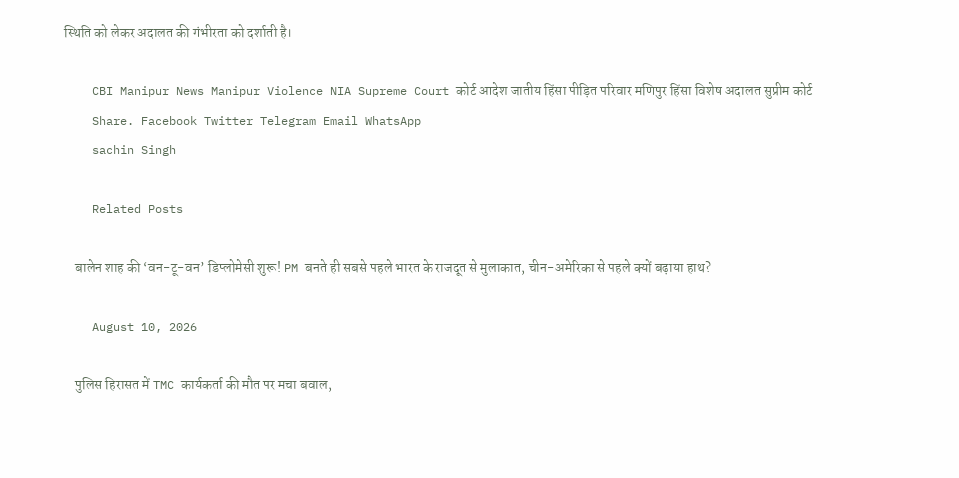स्थिति को लेकर अदालत की गंभीरता को दर्शाती है।

    CBI Manipur News Manipur Violence NIA Supreme Court कोर्ट आदेश जातीय हिंसा पीड़ित परिवार मणिपुर हिंसा विशेष अदालत सुप्रीम कोर्ट
    Share. Facebook Twitter Telegram Email WhatsApp
    sachin Singh

    Related Posts

    बालेन शाह की ‘वन-टू-वन’ डिप्लोमेसी शुरू! PM बनते ही सबसे पहले भारत के राजदूत से मुलाकात, चीन-अमेरिका से पहले क्यों बढ़ाया हाथ?

    August 10, 2026

    पुलिस हिरासत में TMC कार्यकर्ता की मौत पर मचा बवाल,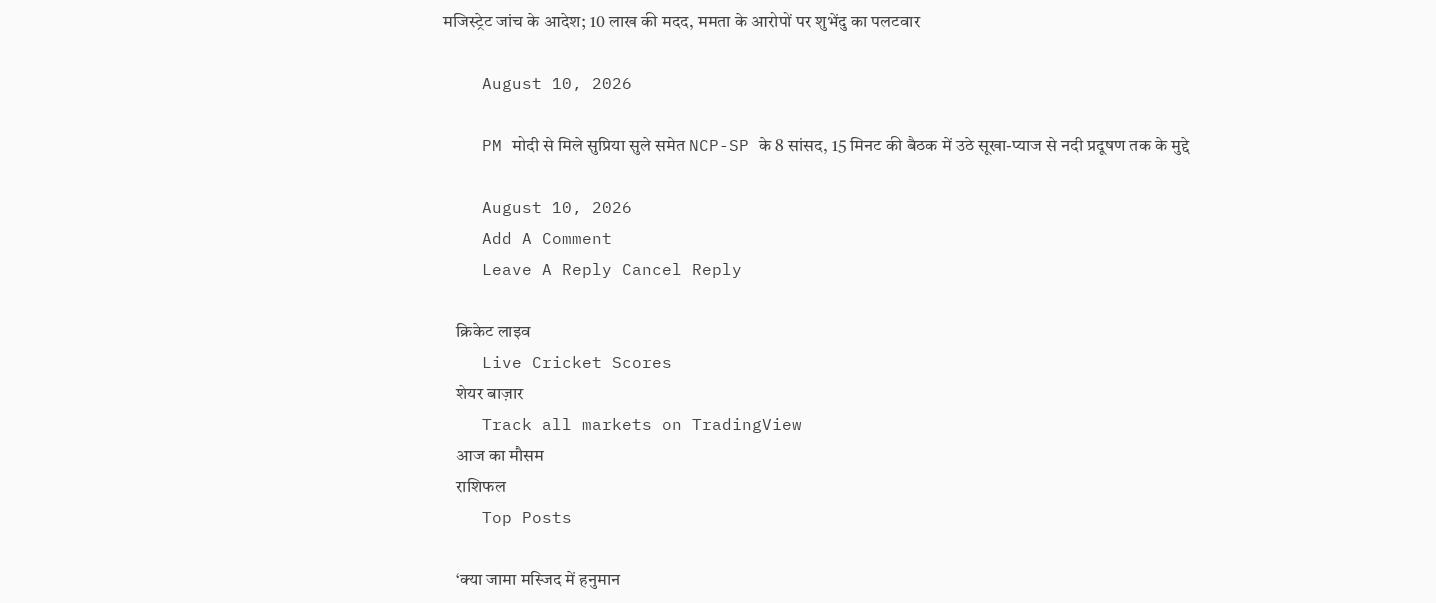मजिस्ट्रेट जांच के आदेश; 10 लाख की मदद, ममता के आरोपों पर शुभेंदु का पलटवार

    August 10, 2026

    PM मोदी से मिले सुप्रिया सुले समेत NCP-SP के 8 सांसद, 15 मिनट की बैठक में उठे सूखा-प्याज से नदी प्रदूषण तक के मुद्दे

    August 10, 2026
    Add A Comment
    Leave A Reply Cancel Reply

    क्रिकेट लाइव
    Live Cricket Scores
    शेयर बाज़ार
    Track all markets on TradingView
    आज का मौसम
    राशिफल
    Top Posts

    ‘क्या जामा मस्जिद में हनुमान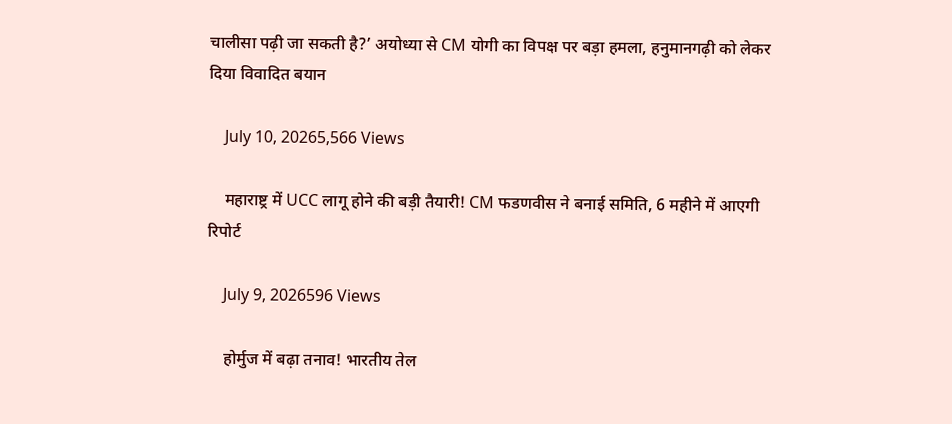चालीसा पढ़ी जा सकती है?’ अयोध्या से CM योगी का विपक्ष पर बड़ा हमला, हनुमानगढ़ी को लेकर दिया विवादित बयान

    July 10, 20265,566 Views

    महाराष्ट्र में UCC लागू होने की बड़ी तैयारी! CM फडणवीस ने बनाई समिति, 6 महीने में आएगी रिपोर्ट

    July 9, 2026596 Views

    होर्मुज में बढ़ा तनाव! भारतीय तेल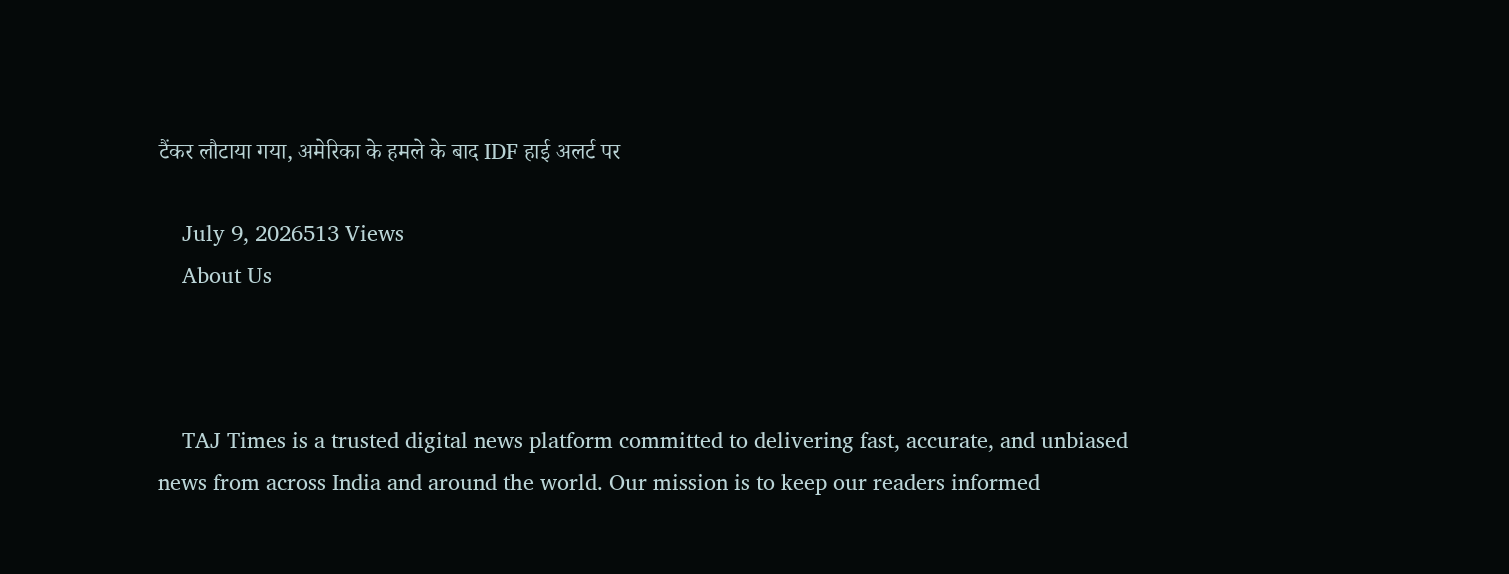टैंकर लौटाया गया, अमेरिका के हमले के बाद IDF हाई अलर्ट पर

    July 9, 2026513 Views
    About Us



    TAJ Times is a trusted digital news platform committed to delivering fast, accurate, and unbiased news from across India and around the world. Our mission is to keep our readers informed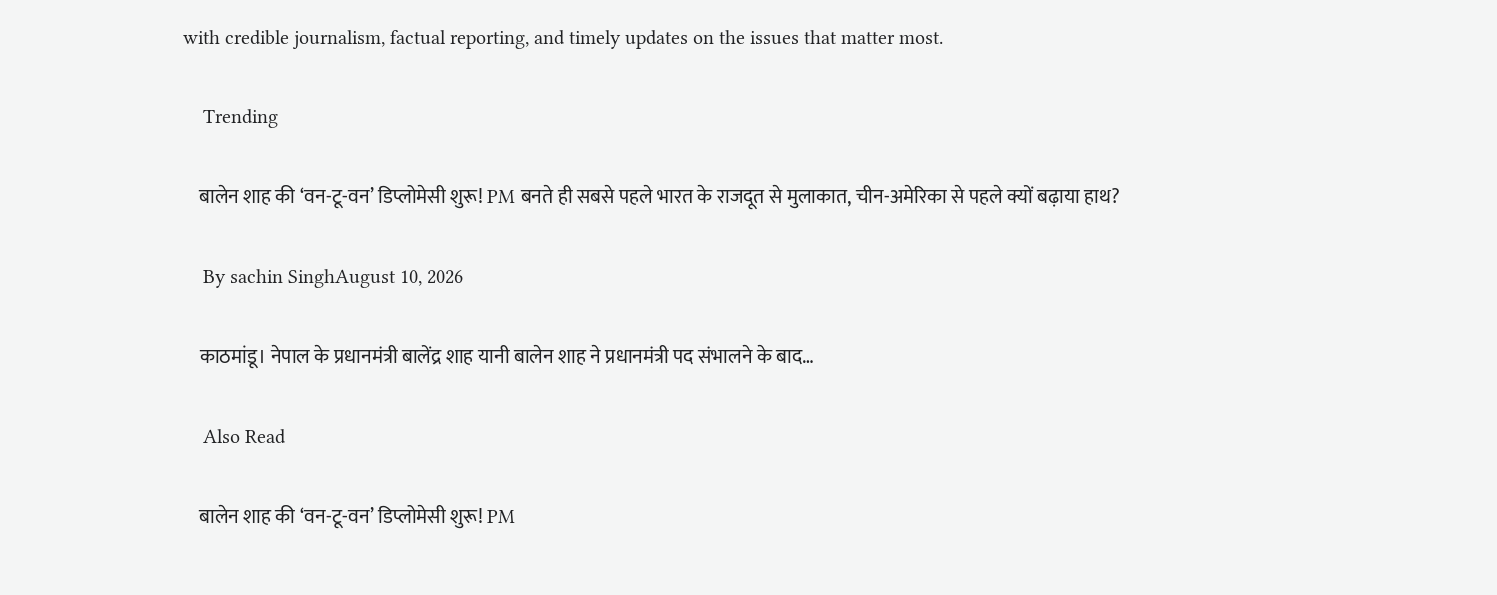with credible journalism, factual reporting, and timely updates on the issues that matter most.

    Trending

    बालेन शाह की ‘वन-टू-वन’ डिप्लोमेसी शुरू! PM बनते ही सबसे पहले भारत के राजदूत से मुलाकात, चीन-अमेरिका से पहले क्यों बढ़ाया हाथ?

    By sachin SinghAugust 10, 2026

    काठमांडू। नेपाल के प्रधानमंत्री बालेंद्र शाह यानी बालेन शाह ने प्रधानमंत्री पद संभालने के बाद…

    Also Read

    बालेन शाह की ‘वन-टू-वन’ डिप्लोमेसी शुरू! PM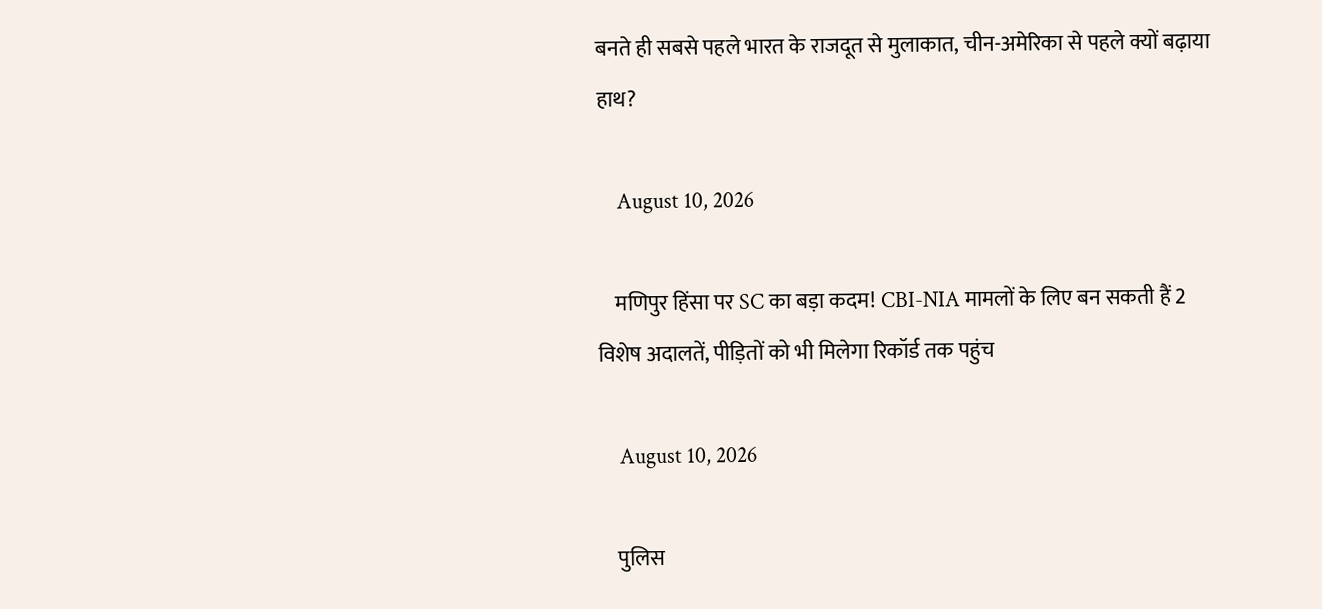बनते ही सबसे पहले भारत के राजदूत से मुलाकात, चीन-अमेरिका से पहले क्यों बढ़ाया हाथ?

    August 10, 2026

    मणिपुर हिंसा पर SC का बड़ा कदम! CBI-NIA मामलों के लिए बन सकती हैं 2 विशेष अदालतें, पीड़ितों को भी मिलेगा रिकॉर्ड तक पहुंच

    August 10, 2026

    पुलिस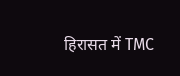हिरासत में TMC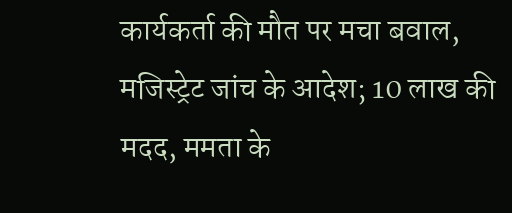कार्यकर्ता की मौत पर मचा बवाल, मजिस्ट्रेट जांच के आदेश; 10 लाख की मदद, ममता के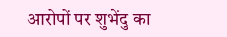आरोपों पर शुभेंदु का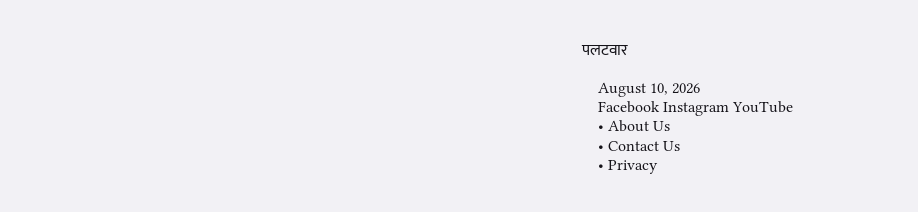पलटवार

    August 10, 2026
    Facebook Instagram YouTube
    • About Us
    • Contact Us
    • Privacy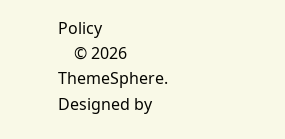Policy
    © 2026 ThemeSphere. Designed by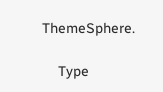ThemeSphere.

    Type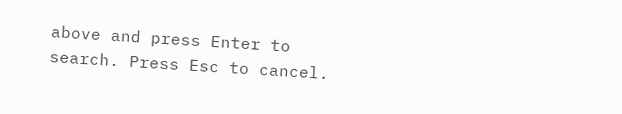above and press Enter to search. Press Esc to cancel.